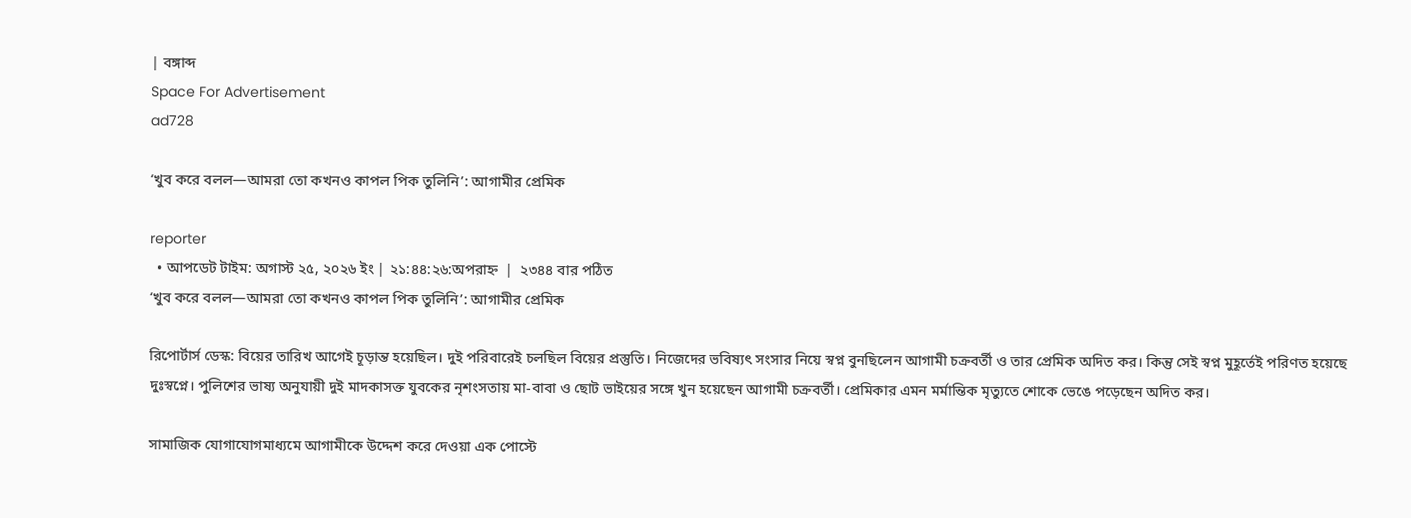| বঙ্গাব্দ
Space For Advertisement
ad728

‘খুব করে বলল—আমরা তো কখনও কাপল পিক তুলিনি’: আগামীর প্রেমিক

reporter
  • আপডেট টাইম: অগাস্ট ২৫, ২০২৬ ইং | ২১:৪৪:২৬:অপরাহ্ন  |  ২৩৪৪ বার পঠিত
‘খুব করে বলল—আমরা তো কখনও কাপল পিক তুলিনি’: আগামীর প্রেমিক

রিপোর্টার্স ডেস্ক: বিয়ের তারিখ আগেই চূড়ান্ত হয়েছিল। দুই পরিবারেই চলছিল বিয়ের প্রস্তুতি। নিজেদের ভবিষ্যৎ সংসার নিয়ে স্বপ্ন বুনছিলেন আগামী চক্রবর্তী ও তার প্রেমিক অদিত কর। কিন্তু সেই স্বপ্ন মুহূর্তেই পরিণত হয়েছে দুঃস্বপ্নে। পুলিশের ভাষ্য অনুযায়ী দুই মাদকাসক্ত যুবকের নৃশংসতায় মা-বাবা ও ছোট ভাইয়ের সঙ্গে খুন হয়েছেন আগামী চক্রবর্তী। প্রেমিকার এমন মর্মান্তিক মৃত্যুতে শোকে ভেঙে পড়েছেন অদিত কর।

সামাজিক যোগাযোগমাধ্যমে আগামীকে উদ্দেশ করে দেওয়া এক পোস্টে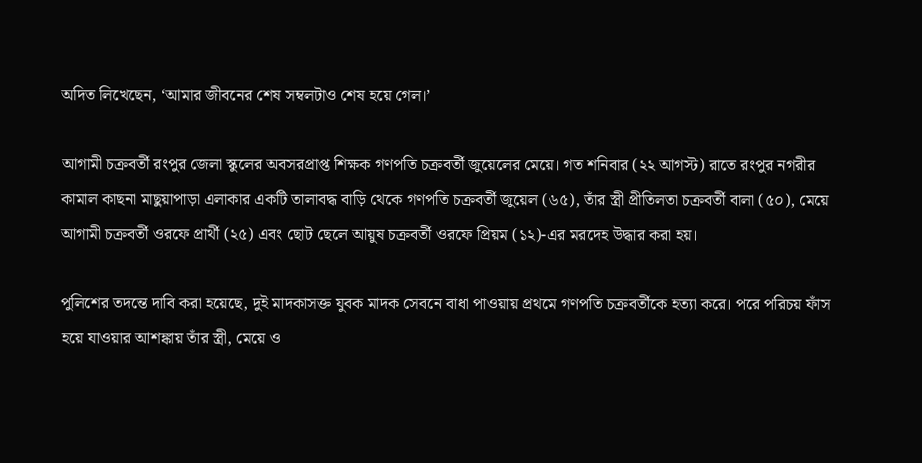অদিত লিখেছেন, ‘আমার জীবনের শেষ সম্বলটাও শেষ হয়ে গেল।’

আগামী চক্রবর্তী রংপুর জেলা স্কুলের অবসরপ্রাপ্ত শিক্ষক গণপতি চক্রবর্তী জুয়েলের মেয়ে। গত শনিবার (২২ আগস্ট) রাতে রংপুর নগরীর কামাল কাছনা মাছুয়াপাড়া এলাকার একটি তালাবদ্ধ বাড়ি থেকে গণপতি চক্রবর্তী জুয়েল (৬৫), তাঁর স্ত্রী প্রীতিলতা চক্রবর্তী বালা (৫০), মেয়ে আগামী চক্রবর্তী ওরফে প্রার্থী (২৫) এবং ছোট ছেলে আয়ুষ চক্রবর্তী ওরফে প্রিয়ম (১২)-এর মরদেহ উদ্ধার করা হয়।

পুলিশের তদন্তে দাবি করা হয়েছে, দুই মাদকাসক্ত যুবক মাদক সেবনে বাধা পাওয়ায় প্রথমে গণপতি চক্রবর্তীকে হত্যা করে। পরে পরিচয় ফাঁস হয়ে যাওয়ার আশঙ্কায় তাঁর স্ত্রী, মেয়ে ও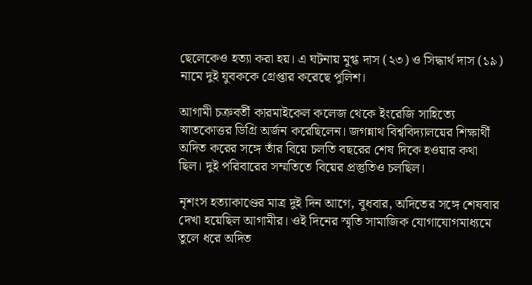ছেলেকেও হত্যা করা হয়। এ ঘটনায় মুগ্ধ দাস (২৩) ও সিদ্ধার্থ দাস (১৯) নামে দুই যুবককে গ্রেপ্তার করেছে পুলিশ।

আগামী চক্রবর্তী কারমাইকেল কলেজ থেকে ইংরেজি সাহিত্যে স্নাতকোত্তর ডিগ্রি অর্জন করেছিলেন। জগন্নাথ বিশ্ববিদ্যালয়ের শিক্ষার্থী অদিত করের সঙ্গে তাঁর বিয়ে চলতি বছরের শেষ দিকে হওয়ার কথা ছিল। দুই পরিবারের সম্মতিতে বিয়ের প্রস্তুতিও চলছিল।

নৃশংস হত্যাকাণ্ডের মাত্র দুই দিন আগে, বুধবার, অদিতের সঙ্গে শেষবার দেখা হয়েছিল আগামীর। ওই দিনের স্মৃতি সামাজিক যোগাযোগমাধ্যমে তুলে ধরে অদিত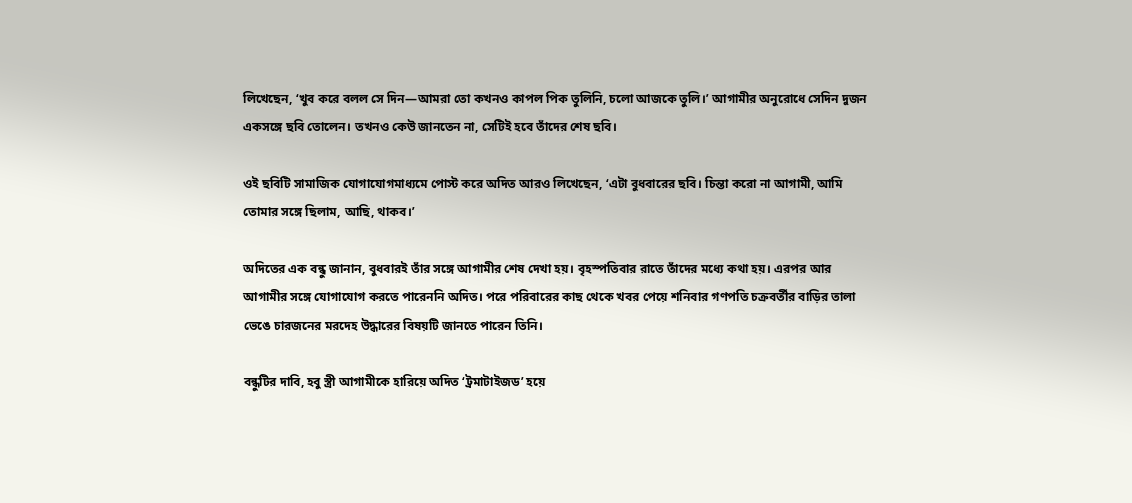লিখেছেন, ‘খুব করে বলল সে দিন—আমরা তো কখনও কাপল পিক তুলিনি, চলো আজকে তুলি।’ আগামীর অনুরোধে সেদিন দুজন একসঙ্গে ছবি তোলেন। তখনও কেউ জানতেন না, সেটিই হবে তাঁদের শেষ ছবি।

ওই ছবিটি সামাজিক যোগাযোগমাধ্যমে পোস্ট করে অদিত আরও লিখেছেন, ‘এটা বুধবারের ছবি। চিন্তা করো না আগামী, আমি তোমার সঙ্গে ছিলাম, আছি, থাকব।’

অদিতের এক বন্ধু জানান, বুধবারই তাঁর সঙ্গে আগামীর শেষ দেখা হয়। বৃহস্পতিবার রাতে তাঁদের মধ্যে কথা হয়। এরপর আর আগামীর সঙ্গে যোগাযোগ করতে পারেননি অদিত। পরে পরিবারের কাছ থেকে খবর পেয়ে শনিবার গণপতি চক্রবর্তীর বাড়ির তালা ভেঙে চারজনের মরদেহ উদ্ধারের বিষয়টি জানতে পারেন তিনি।

বন্ধুটির দাবি, হবু স্ত্রী আগামীকে হারিয়ে অদিত ‘ট্রমাটাইজড’ হয়ে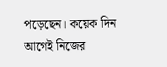পড়েছেন। কয়েক দিন আগেই নিজের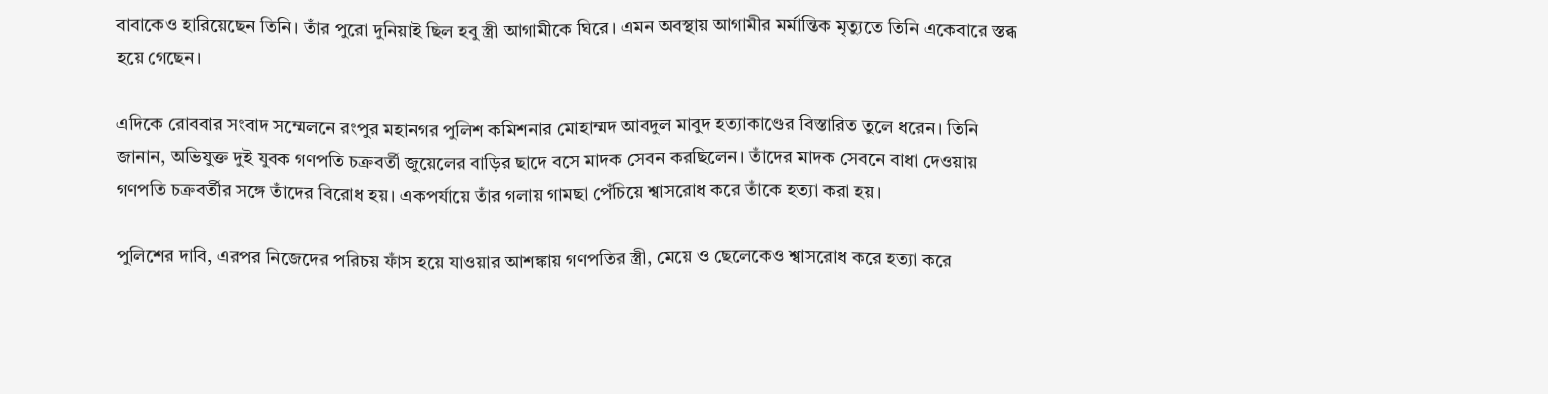বাবাকেও হারিয়েছেন তিনি। তাঁর পুরো দুনিয়াই ছিল হবু স্ত্রী আগামীকে ঘিরে। এমন অবস্থায় আগামীর মর্মান্তিক মৃত্যুতে তিনি একেবারে স্তব্ধ হয়ে গেছেন।

এদিকে রোববার সংবাদ সম্মেলনে রংপুর মহানগর পুলিশ কমিশনার মোহাম্মদ আবদুল মাবুদ হত্যাকাণ্ডের বিস্তারিত তুলে ধরেন। তিনি জানান, অভিযুক্ত দুই যুবক গণপতি চক্রবর্তী জুয়েলের বাড়ির ছাদে বসে মাদক সেবন করছিলেন। তাঁদের মাদক সেবনে বাধা দেওয়ায় গণপতি চক্রবর্তীর সঙ্গে তাঁদের বিরোধ হয়। একপর্যায়ে তাঁর গলায় গামছা পেঁচিয়ে শ্বাসরোধ করে তাঁকে হত্যা করা হয়।

পুলিশের দাবি, এরপর নিজেদের পরিচয় ফাঁস হয়ে যাওয়ার আশঙ্কায় গণপতির স্ত্রী, মেয়ে ও ছেলেকেও শ্বাসরোধ করে হত্যা করে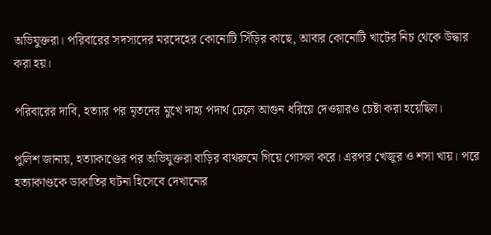অভিযুক্তরা। পরিবারের সদস্যদের মরদেহের কোনোটি সিঁড়ির কাছে, আবার কোনোটি খাটের নিচ থেকে উদ্ধার করা হয়।

পরিবারের দাবি, হত্যার পর মৃতদের মুখে দাহ্য পদার্থ ঢেলে আগুন ধরিয়ে দেওয়ারও চেষ্টা করা হয়েছিল।

পুলিশ জানায়, হত্যাকাণ্ডের পর অভিযুক্তরা বাড়ির বাথরুমে গিয়ে গোসল করে। এরপর খেজুর ও শসা খায়। পরে হত্যাকাণ্ডকে ডাকাতির ঘটনা হিসেবে দেখানোর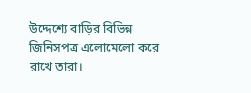উদ্দেশ্যে বাড়ির বিভিন্ন জিনিসপত্র এলোমেলো করে রাখে তারা।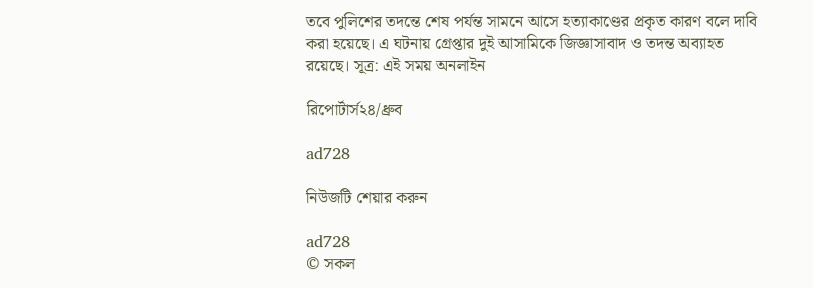তবে পুলিশের তদন্তে শেষ পর্যন্ত সামনে আসে হত্যাকাণ্ডের প্রকৃত কারণ বলে দাবি করা হয়েছে। এ ঘটনায় গ্রেপ্তার দুই আসামিকে জিজ্ঞাসাবাদ ও তদন্ত অব্যাহত রয়েছে। সূত্র: এই সময় অনলাইন

রিপোর্টার্স২৪/ধ্রুব

ad728

নিউজটি শেয়ার করুন

ad728
© সকল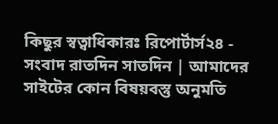কিছুর স্বত্বাধিকারঃ রিপোর্টার্স২৪ - সংবাদ রাতদিন সাতদিন | আমাদের সাইটের কোন বিষয়বস্তু অনুমতি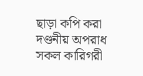ছাড়া কপি করা দণ্ডনীয় অপরাধ
সকল কারিগরী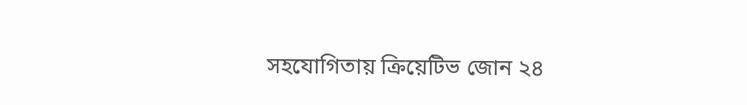সহযোগিতায় ক্রিয়েটিভ জোন ২৪